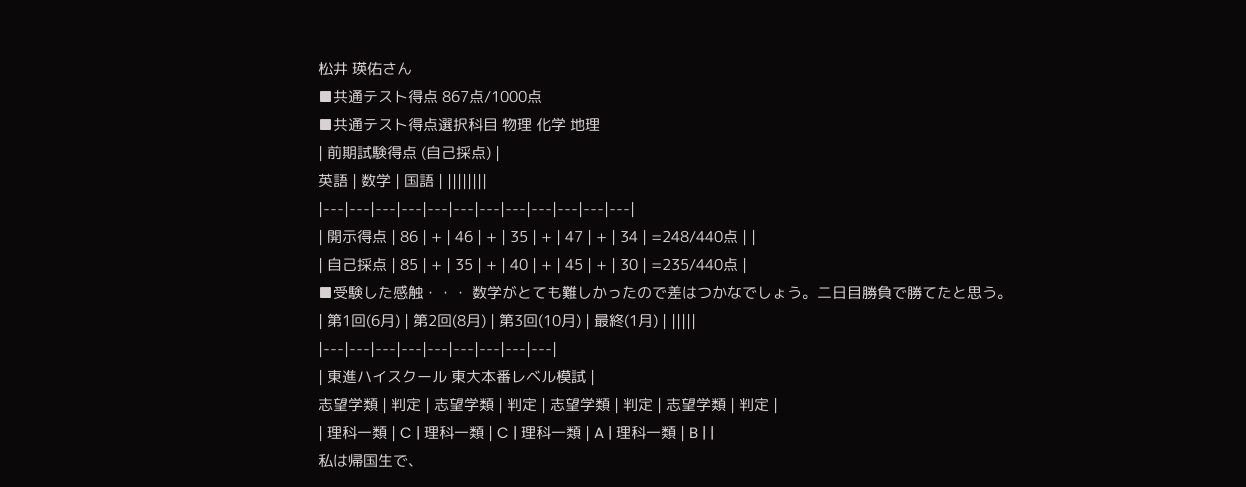松井 瑛佑さん
■共通テスト得点 867点/1000点
■共通テスト得点選択科目 物理 化学 地理
| 前期試験得点 (自己採点) |
英語 | 数学 | 国語 | ||||||||
|---|---|---|---|---|---|---|---|---|---|---|---|
| 開示得点 | 86 | + | 46 | + | 35 | + | 47 | + | 34 | =248/440点 | |
| 自己採点 | 85 | + | 35 | + | 40 | + | 45 | + | 30 | =235/440点 |
■受験した感触・・・ 数学がとても難しかったので差はつかなでしょう。二日目勝負で勝てたと思う。
| 第1回(6月) | 第2回(8月) | 第3回(10月) | 最終(1月) | |||||
|---|---|---|---|---|---|---|---|---|
| 東進ハイスクール 東大本番レベル模試 |
志望学類 | 判定 | 志望学類 | 判定 | 志望学類 | 判定 | 志望学類 | 判定 |
| 理科一類 | C | 理科一類 | C | 理科一類 | A | 理科一類 | B | |
私は帰国生で、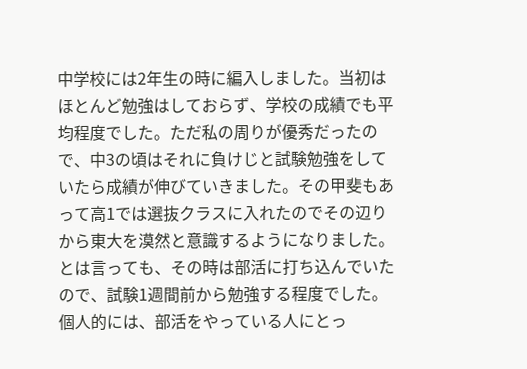中学校には2年生の時に編入しました。当初はほとんど勉強はしておらず、学校の成績でも平均程度でした。ただ私の周りが優秀だったので、中3の頃はそれに負けじと試験勉強をしていたら成績が伸びていきました。その甲斐もあって高1では選抜クラスに入れたのでその辺りから東大を漠然と意識するようになりました。とは言っても、その時は部活に打ち込んでいたので、試験1週間前から勉強する程度でした。個人的には、部活をやっている人にとっ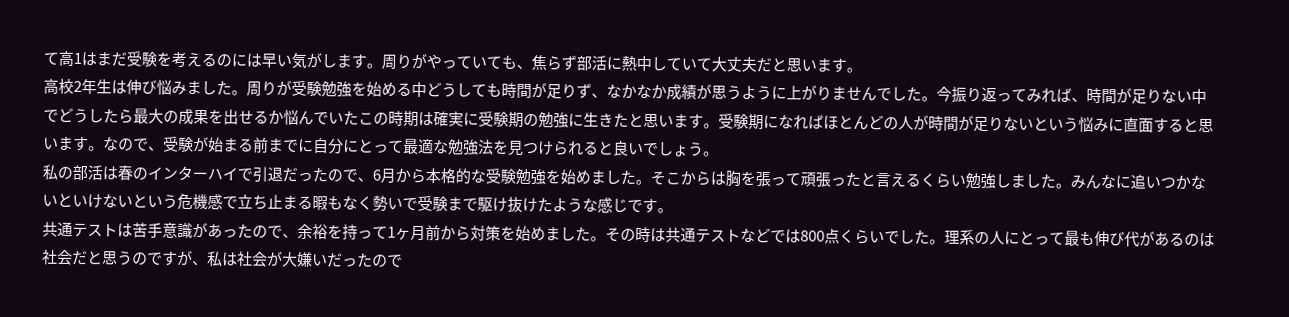て高1はまだ受験を考えるのには早い気がします。周りがやっていても、焦らず部活に熱中していて大丈夫だと思います。
高校2年生は伸び悩みました。周りが受験勉強を始める中どうしても時間が足りず、なかなか成績が思うように上がりませんでした。今振り返ってみれば、時間が足りない中でどうしたら最大の成果を出せるか悩んでいたこの時期は確実に受験期の勉強に生きたと思います。受験期になればほとんどの人が時間が足りないという悩みに直面すると思います。なので、受験が始まる前までに自分にとって最適な勉強法を見つけられると良いでしょう。
私の部活は春のインターハイで引退だったので、6月から本格的な受験勉強を始めました。そこからは胸を張って頑張ったと言えるくらい勉強しました。みんなに追いつかないといけないという危機感で立ち止まる暇もなく勢いで受験まで駆け抜けたような感じです。
共通テストは苦手意識があったので、余裕を持って1ヶ月前から対策を始めました。その時は共通テストなどでは800点くらいでした。理系の人にとって最も伸び代があるのは社会だと思うのですが、私は社会が大嫌いだったので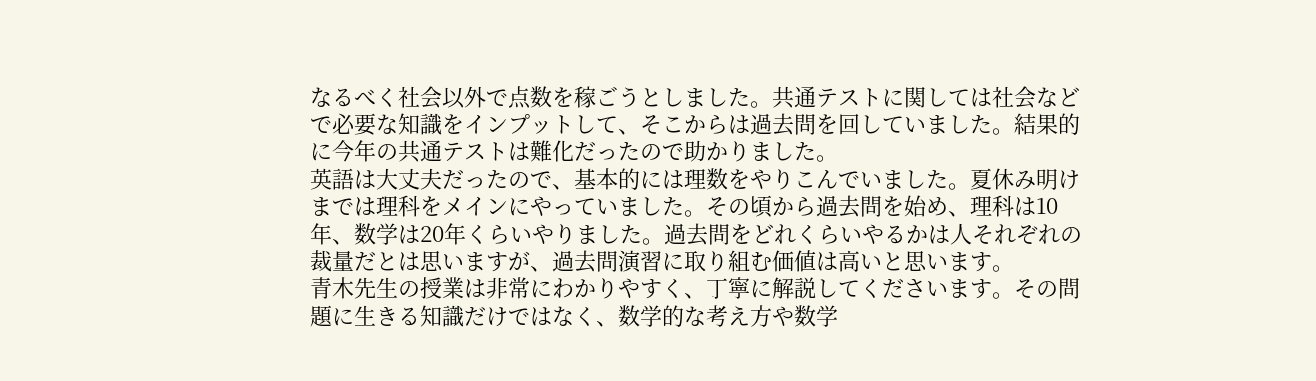なるべく社会以外で点数を稼ごうとしました。共通テストに関しては社会などで必要な知識をインプットして、そこからは過去問を回していました。結果的に今年の共通テストは難化だったので助かりました。
英語は大丈夫だったので、基本的には理数をやりこんでいました。夏休み明けまでは理科をメインにやっていました。その頃から過去問を始め、理科は10年、数学は20年くらいやりました。過去問をどれくらいやるかは人それぞれの裁量だとは思いますが、過去問演習に取り組む価値は高いと思います。
青木先生の授業は非常にわかりやすく、丁寧に解説してくださいます。その問題に生きる知識だけではなく、数学的な考え方や数学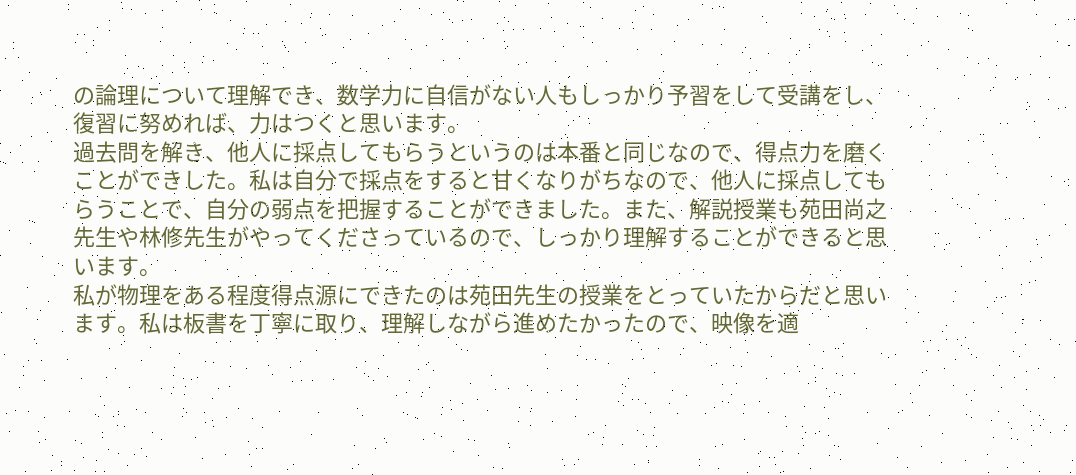の論理について理解でき、数学力に自信がない人もしっかり予習をして受講をし、復習に努めれば、力はつくと思います。
過去問を解き、他人に採点してもらうというのは本番と同じなので、得点力を磨くことができした。私は自分で採点をすると甘くなりがちなので、他人に採点してもらうことで、自分の弱点を把握することができました。また、解説授業も苑田尚之先生や林修先生がやってくださっているので、しっかり理解することができると思います。
私が物理をある程度得点源にできたのは苑田先生の授業をとっていたからだと思います。私は板書を丁寧に取り、理解しながら進めたかったので、映像を適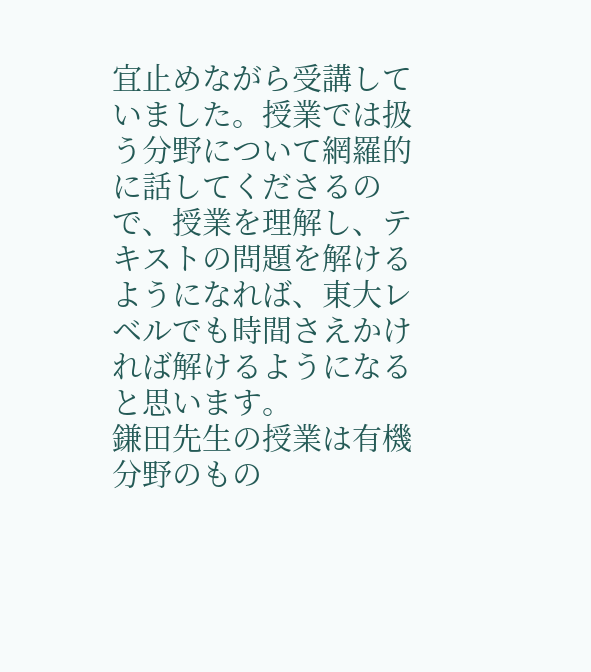宜止めながら受講していました。授業では扱う分野について網羅的に話してくださるので、授業を理解し、テキストの問題を解けるようになれば、東大レベルでも時間さえかければ解けるようになると思います。
鎌田先生の授業は有機分野のもの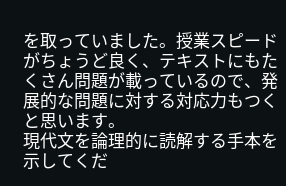を取っていました。授業スピードがちょうど良く、テキストにもたくさん問題が載っているので、発展的な問題に対する対応力もつくと思います。
現代文を論理的に読解する手本を示してくだ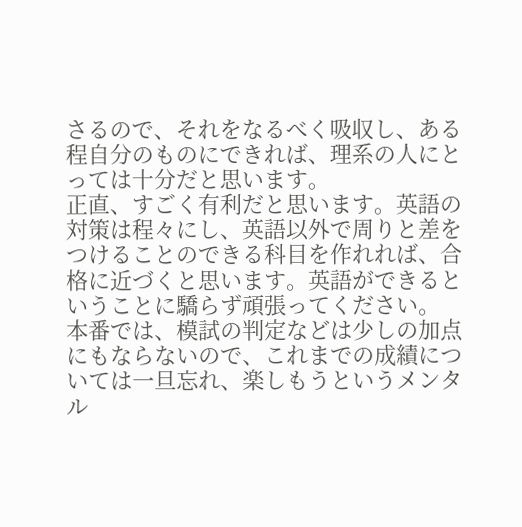さるので、それをなるべく吸収し、ある程自分のものにできれば、理系の人にとっては十分だと思います。
正直、すごく有利だと思います。英語の対策は程々にし、英語以外で周りと差をつけることのできる科目を作れれば、合格に近づくと思います。英語ができるということに驕らず頑張ってください。
本番では、模試の判定などは少しの加点にもならないので、これまでの成績については一旦忘れ、楽しもうというメンタル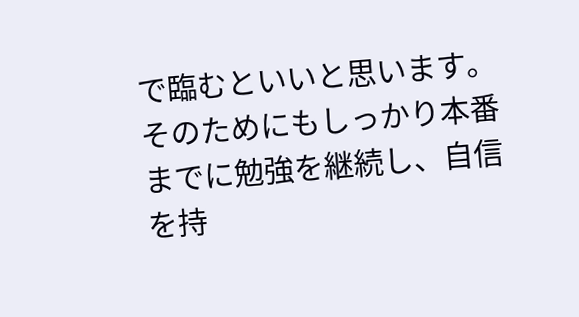で臨むといいと思います。そのためにもしっかり本番までに勉強を継続し、自信を持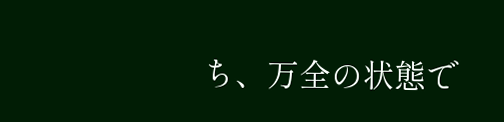ち、万全の状態で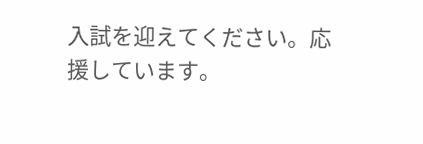入試を迎えてください。応援しています。